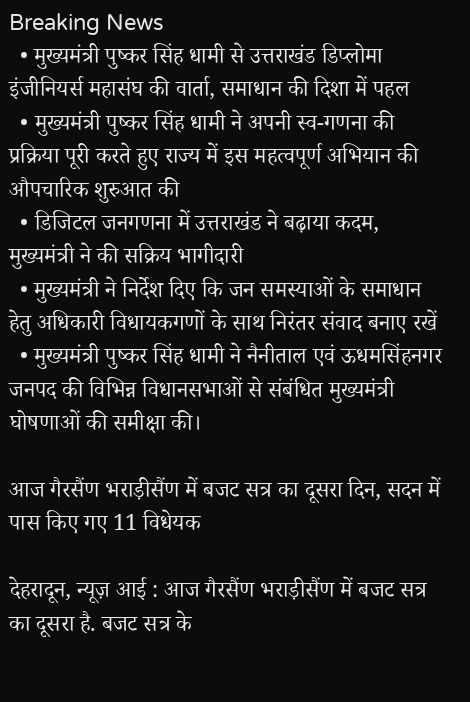Breaking News
  • मुख्यमंत्री पुष्कर सिंह धामी से उत्तराखंड डिप्लोमा इंजीनियर्स महासंघ की वार्ता, समाधान की दिशा में पहल
  • मुख्यमंत्री पुष्कर सिंह धामी ने अपनी स्व-गणना की प्रक्रिया पूरी करते हुए राज्य में इस महत्वपूर्ण अभियान की औपचारिक शुरुआत की
  • डिजिटल जनगणना में उत्तराखंड ने बढ़ाया कदम, मुख्यमंत्री ने की सक्रिय भागीदारी
  • मुख्यमंत्री ने निर्देश दिए कि जन समस्याओं के समाधान हेतु अधिकारी विधायकगणों के साथ निरंतर संवाद बनाए रखें
  • मुख्यमंत्री पुष्कर सिंह धामी ने नैनीताल एवं ऊधमसिंहनगर जनपद की विभिन्न विधानसभाओं से संबंधित मुख्यमंत्री घोषणाओं की समीक्षा की।

आज गैरसैंण भराड़ीसैंण में बजट सत्र का दूसरा दिन, सदन में पास किए गए 11 विधेयक

देहरादून, न्यूज़ आई : आज गैरसैंण भराड़ीसैंण में बजट सत्र का दूसरा है. बजट सत्र के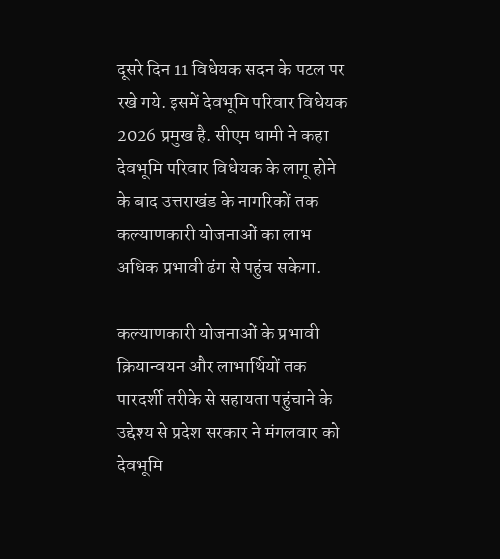दूसरे दिन 11 विधेयक सदन के पटल पर रखे गये. इसमें देवभूमि परिवार विधेयक 2026 प्रमुख है. सीएम धामी ने कहा देवभूमि परिवार विधेयक के लागू होने के बाद उत्तराखंड के नागरिकों तक कल्याणकारी योजनाओं का लाभ अधिक प्रभावी ढंग से पहुंच सकेगा.

कल्याणकारी योजनाओं के प्रभावी क्रियान्वयन और लाभार्थियों तक पारदर्शी तरीके से सहायता पहुंचाने के उद्देश्य से प्रदेश सरकार ने मंगलवार को देवभूमि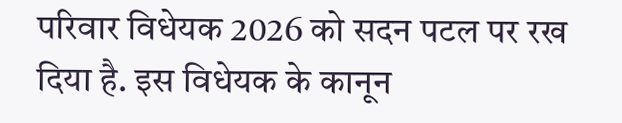परिवार विधेयक 2026 को सदन पटल पर रख दिया है. इस विधेयक के कानून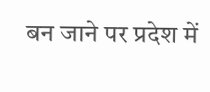बन जाने पर प्रदेश में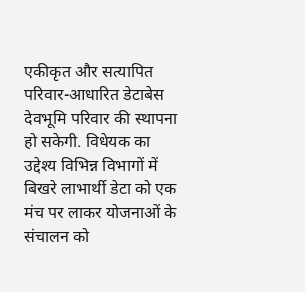एकीकृत और सत्यापित परिवार-आधारित डेटाबेस देवभूमि परिवार की स्थापना हो सकेगी. विधेयक का उद्देश्य विभिन्न विभागों में बिखरे लाभार्थी डेटा को एक मंच पर लाकर योजनाओं के संचालन को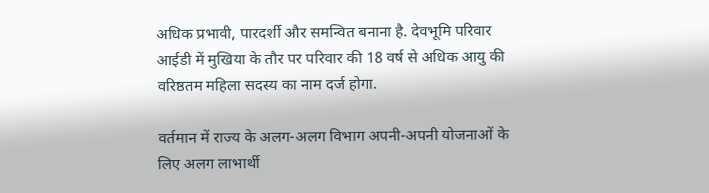अधिक प्रभावी, पारदर्शी और समन्वित बनाना है. देवभूमि परिवार आईडी में मुखिया के तौर पर परिवार की 18 वर्ष से अधिक आयु की वरिष्ठतम महिला सदस्य का नाम दर्ज होगा.

वर्तमान में राज्य के अलग-अलग विभाग अपनी-अपनी योजनाओं के लिए अलग लाभार्थी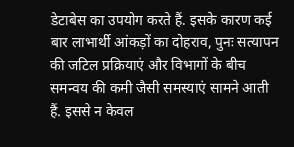डेटाबेस का उपयोग करते हैं. इसके कारण कई बार लाभार्थी आंकड़ों का दोहराव, पुनः सत्यापन की जटिल प्रक्रियाएं और विभागों के बीच समन्वय की कमी जैसी समस्याएं सामने आती हैं. इससे न केवल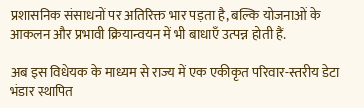प्रशासनिक संसाधनों पर अतिरिक्त भार पड़ता है, बल्कि योजनाओं के आकलन और प्रभावी क्रियान्वयन में भी बाधाएँ उत्पन्न होती हैं.

अब इस विधेयक के माध्यम से राज्य में एक एकीकृत परिवार-स्तरीय डेटा भंडार स्थापित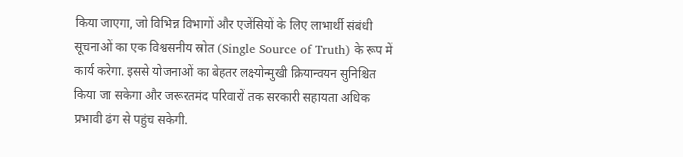किया जाएगा, जो विभिन्न विभागों और एजेंसियों के लिए लाभार्थी संबंधी सूचनाओं का एक विश्वसनीय स्रोत (Single Source of Truth) के रूप में कार्य करेगा. इससे योजनाओं का बेहतर लक्ष्योन्मुखी क्रियान्वयन सुनिश्चित किया जा सकेगा और जरूरतमंद परिवारों तक सरकारी सहायता अधिक प्रभावी ढंग से पहुंच सकेगी.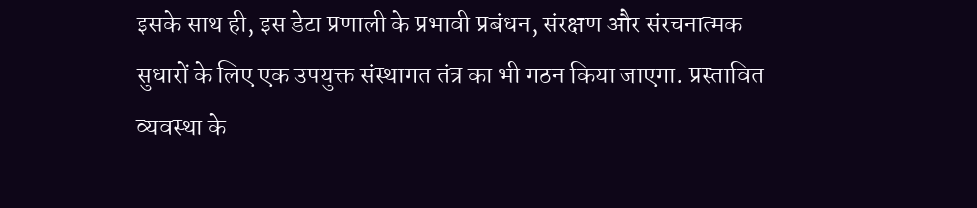इसके साथ ही, इस डेटा प्रणाली के प्रभावी प्रबंधन, संरक्षण और संरचनात्मक सुधारों के लिए एक उपयुक्त संस्थागत तंत्र का भी गठन किया जाएगा. प्रस्तावित व्यवस्था के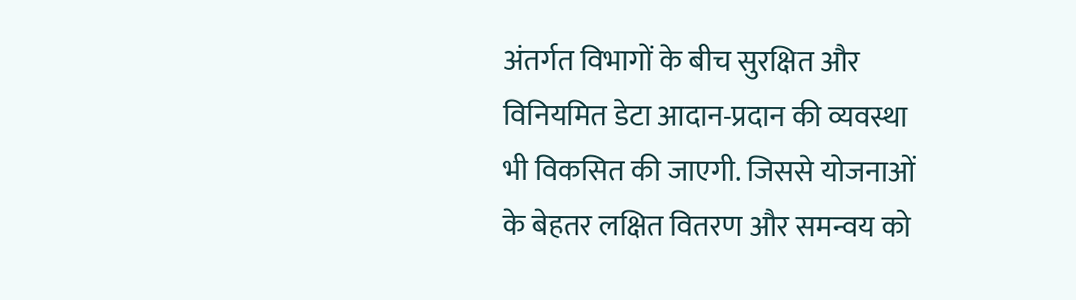अंतर्गत विभागों के बीच सुरक्षित और विनियमित डेटा आदान-प्रदान की व्यवस्था भी विकसित की जाएगी. जिससे योजनाओं के बेहतर लक्षित वितरण और समन्वय को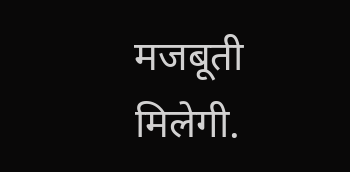मजबूती मिलेगी.